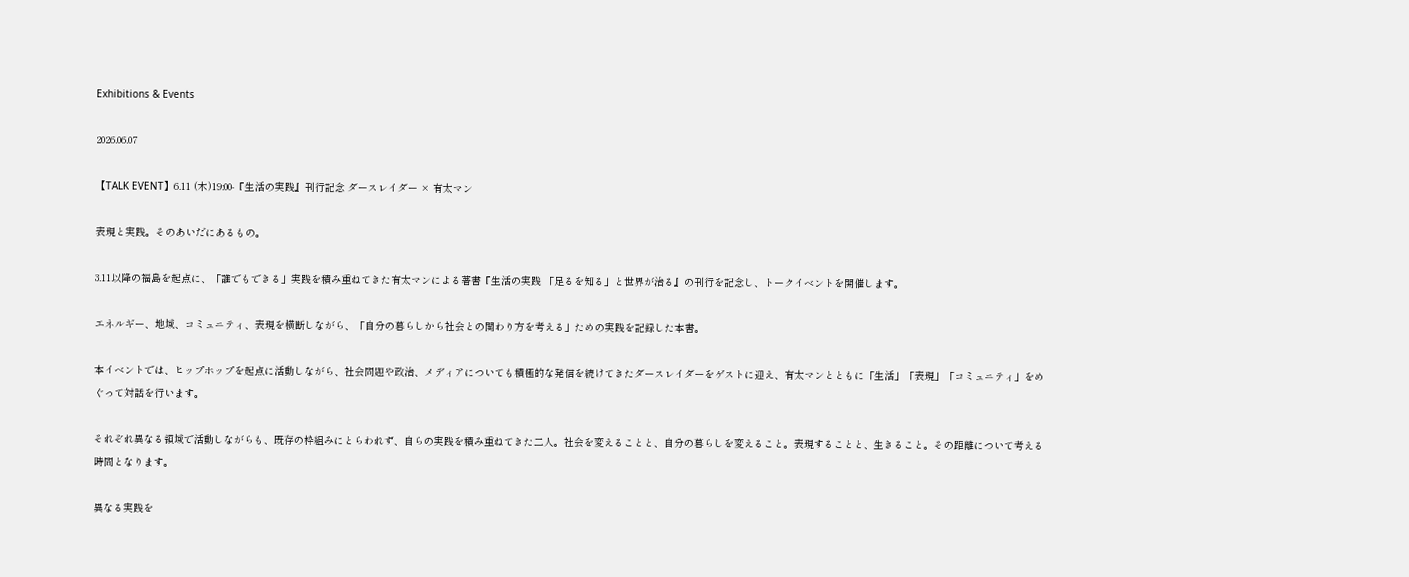Exhibitions & Events

2026.06.07

【TALK EVENT】6.11 (木)19:00-『生活の実践』刊行記念 ダースレイダー × 有太マン

表現と実践。そのあいだにあるもの。

3.11以降の福島を起点に、「誰でもできる」実践を積み重ねてきた有太マンによる著書『生活の実践 「足るを知る」と世界が治る』の刊行を記念し、トークイベントを開催します。

エネルギー、地域、コミュニティ、表現を横断しながら、「自分の暮らしから社会との関わり方を考える」ための実践を記録した本書。

本イベントでは、ヒップホップを起点に活動しながら、社会問題や政治、メディアについても積極的な発信を続けてきたダースレイダーをゲストに迎え、有太マンとともに「生活」「表現」「コミュニティ」をめぐって対話を行います。

それぞれ異なる領域で活動しながらも、既存の枠組みにとらわれず、自らの実践を積み重ねてきた二人。社会を変えることと、自分の暮らしを変えること。表現することと、生きること。その距離について考える時間となります。

異なる実践を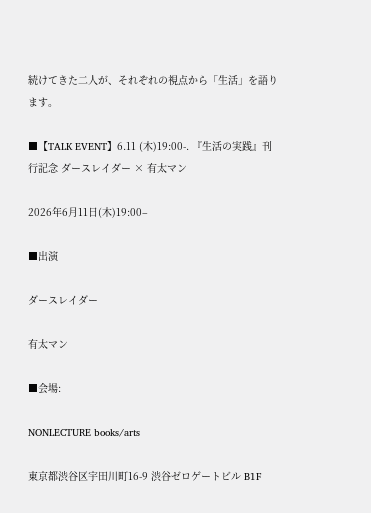続けてきた二人が、それぞれの視点から「生活」を語ります。

■【TALK EVENT】6.11 (木)19:00-. 『生活の実践』刊行記念 ダースレイダー × 有太マン

2026年6月11日(木)19:00–

■出演

ダースレイダー

有太マン

■会場:

NONLECTURE books/arts

東京都渋谷区宇田川町16-9 渋谷ゼロゲートビル B1F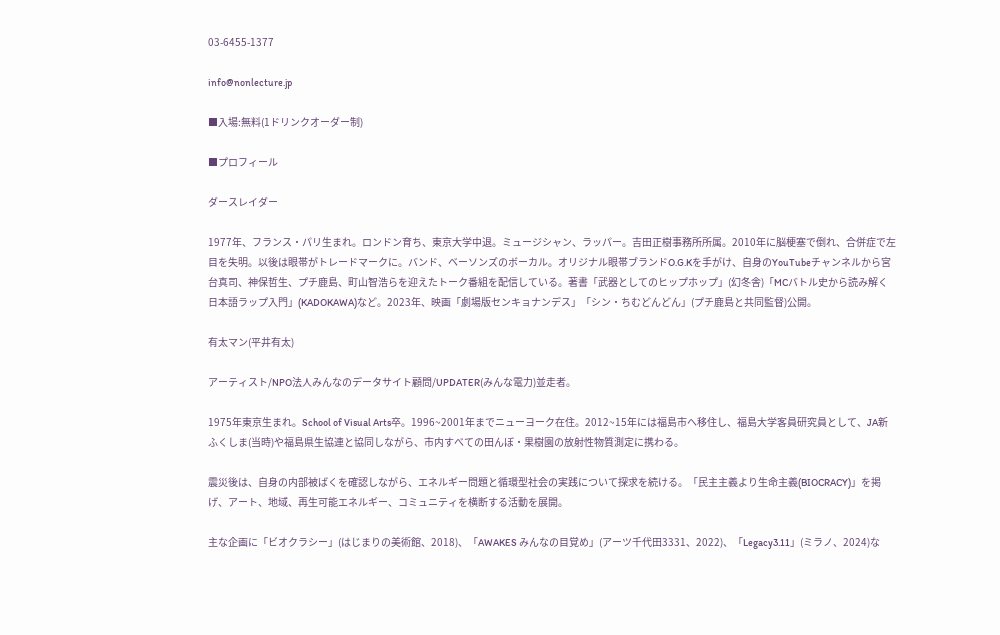03-6455-1377

info@nonlecture.jp

■入場:無料(1ドリンクオーダー制)

■プロフィール

ダースレイダー

1977年、フランス・パリ生まれ。ロンドン育ち、東京大学中退。ミュージシャン、ラッパー。吉田正樹事務所所属。2010年に脳梗塞で倒れ、合併症で左目を失明。以後は眼帯がトレードマークに。バンド、ベーソンズのボーカル。オリジナル眼帯ブランドO.G.Kを手がけ、自身のYouTubeチャンネルから宮台真司、神保哲生、プチ鹿島、町山智浩らを迎えたトーク番組を配信している。著書「武器としてのヒップホップ」(幻冬舎)「MCバトル史から読み解く日本語ラップ入門」(KADOKAWA)など。2023年、映画「劇場版センキョナンデス」「シン・ちむどんどん」(プチ鹿島と共同監督)公開。

有太マン(平井有太)

アーティスト/NPO法人みんなのデータサイト顧問/UPDATER(みんな電力)並走者。

1975年東京生まれ。School of Visual Arts卒。1996~2001年までニューヨーク在住。2012~15年には福島市へ移住し、福島大学客員研究員として、JA新ふくしま(当時)や福島県生協連と協同しながら、市内すべての田んぼ・果樹園の放射性物質測定に携わる。

震災後は、自身の内部被ばくを確認しながら、エネルギー問題と循環型社会の実践について探求を続ける。「民主主義より生命主義(BIOCRACY)」を掲げ、アート、地域、再生可能エネルギー、コミュニティを横断する活動を展開。

主な企画に「ビオクラシー」(はじまりの美術館、2018)、「AWAKES みんなの目覚め」(アーツ千代田3331、2022)、「Legacy3.11」(ミラノ、2024)な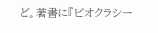ど。著書に『ビオクラシー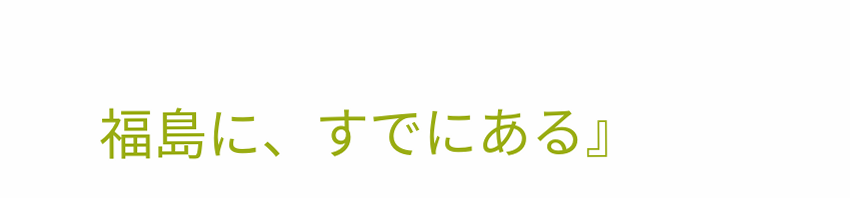福島に、すでにある』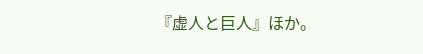『虚人と巨人』ほか。